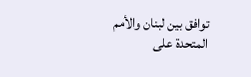توافق بين لبنان والأمم المتحدة على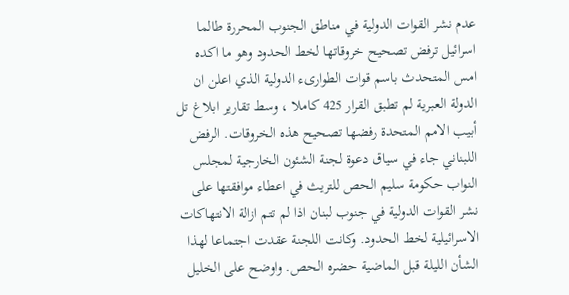عدم نشر القوات الدولية في مناطق الجنوب المحررة طالما اسرائيل ترفض تصحيح خروقاتها لخط الحدود وهو ما اكده امس المتحدث باسم قوات الطوارىء الدولية الذي اعلن ان الدولة العبرية لم تطبق القرار 425 كاملا ، وسط تقارير ابلاغ تل أبيب الامم المتحدة رفضها تصحيح هذه الخروقات. الرفض اللبناني جاء في سياق دعوة لجنة الشئون الخارجية لمجلس النواب حكومة سليم الحص للتريث في اعطاء موافقتها على نشر القوات الدولية في جنوب لبنان اذا لم تتم ازالة الانتهاكات الاسرائيلية لخط الحدود. وكانت اللجنة عقدت اجتماعا لهذا الشأن الليلة قبل الماضية حضره الحص. واوضح على الخليل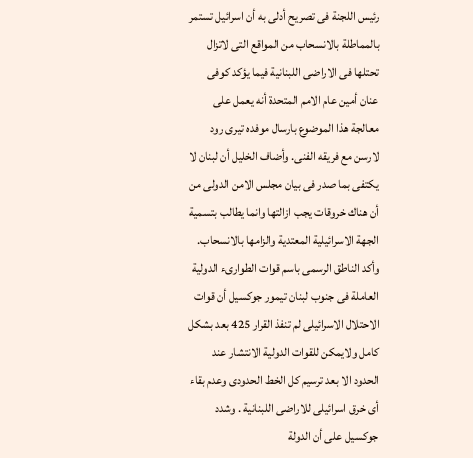رئيس اللجنة فى تصريح أدلى به أن اسرائيل تستمر بالمماطلة بالانسحاب من المواقع التى لاتزال تحتلها فى الاراضى اللبنانية فيما يؤكد كوفى عنان أمين عام الامم المتحدة أنه يعمل على معالجة هذا الموضوع بارسال موفده تيرى رود لارسن مع فريقه الفنى. وأضاف الخليل أن لبنان لا يكتفى بما صدر فى بيان مجلس الامن الدولى من أن هناك خروقات يجب ازالتها وانما يطالب بتسمية الجهة الاسرائيلية المعتدية والزامها بالانسحاب. وأكد الناطق الرسمى باسم قوات الطوارىء الدولية العاملة فى جنوب لبنان تيمور جوكسيل أن قوات الاحتلال الاسرائيلى لم تنفذ القرار 425 بعد بشكل كامل ولايمكن للقوات الدولية الانتشار عند الحدود الا بعد ترسيم كل الخط الحدودى وعدم بقاء أى خرق اسرائيلى للاراضى اللبنانية . وشدد جوكسيل على أن الدولة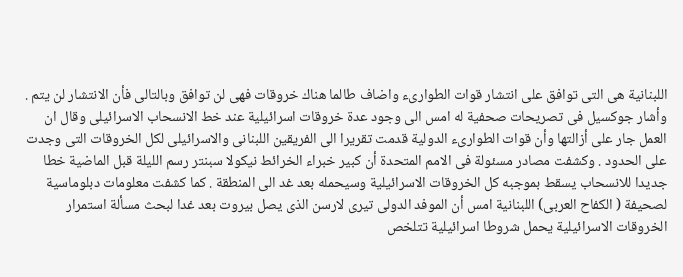اللبنانية هى التى توافق على انتشار قوات الطوارىء واضاف طالما هناك خروقات فهى لن توافق وبالتالى فأن الانتشار لن يتم . وأشار جوكسيل فى تصريحات صحفية له امس الى وجود عدة خروقات اسرائيلية عند خط الانسحاب الاسرائيلى وقال ان العمل جار على أزالتها وأن قوات الطوارىء الدولية قدمت تقريرا الى الفريقين اللبنانى والاسرائيلى لكل الخروقات التى وجدت على الحدود . وكشفت مصادر مسئولة فى الامم المتحدة أن كبير خبراء الخرائط نيكولا سبنتر رسم الليلة قبل الماضية خطا جديدا للانسحاب يسقط بموجبه كل الخروقات الاسرائيلية وسيحمله بعد غد الى المنطقة . كما كشفت معلومات دبلوماسية لصحيفة ( الكفاح العربى) اللبنانية امس أن الموفد الدولى تيرى لارسن الذى يصل بيروت بعد غدا لبحث مسألة استمرار الخروقات الاسرائيلية يحمل شروطا اسرائيلية تتلخص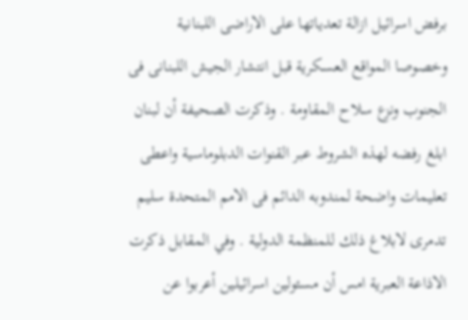برفض اسرائيل ازالة تعدياتها على الاراضى اللبنانية وخصوصا المواقع العسكرية قبل انتشار الجيش اللبنانى فى الجنوب ونزع سلاح المقاومة . وذكرت الصحيفة أن لبنان ابلغ رفضه لهذه الشروط عبر القنوات الدبلوماسية واعطى تعليمات واضحة لمندوبه الدائم فى الامم المتحدة سليم تدمرى لابلاغ ذلك للمنظمة الدولية . وفي المقابل ذكرت الاذاعة العبرية امس أن مسئولين اسرائيلين أعربوا عن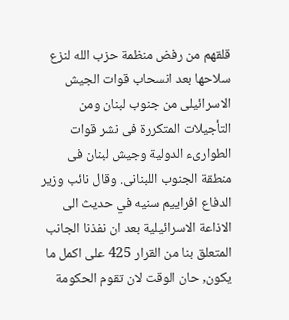قلقهم من رفض منظمة حزب الله لنزع سلاحها بعد انسحاب قوات الجيش الاسرائيلى من جنوب لبنان ومن التأجيلات المتكررة فى نشر قوات الطوارىء الدولية وجيش لبنان فى منطقة الجنوب اللبنانى. وقال نائب وزير الدفاع افراييم سنيه في حديث الى الاذاعة الاسرائيلية بعد ان نفذنا الجانب المتعلق بنا من القرار 425 على اكمل ما يكون, حان الوقت لان تقوم الحكومة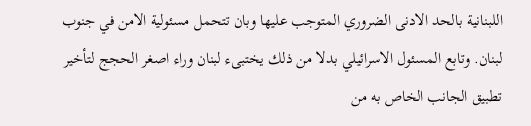اللبنانية بالحد الادنى الضروري المتوجب عليها وبان تتحمل مسئولية الامن في جنوب لبنان. وتابع المسئول الاسرائيلي بدلا من ذلك يختبىء لبنان وراء اصغر الحجج لتأخير تطبيق الجانب الخاص به من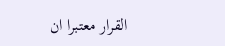القرار معتبرا ان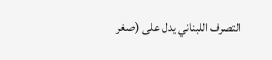التصرف اللبناني يدل على (صغر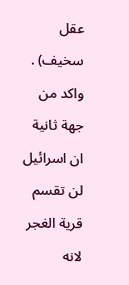عقل سخيف) . واكد من جهة ثانية ان اسرائيل لن تقسم قرية الغجر لانه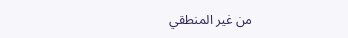من غير المنطقي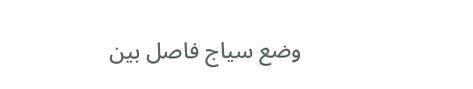وضع سياج فاصل بين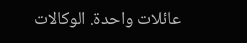عائلات واحدة. الوكالات